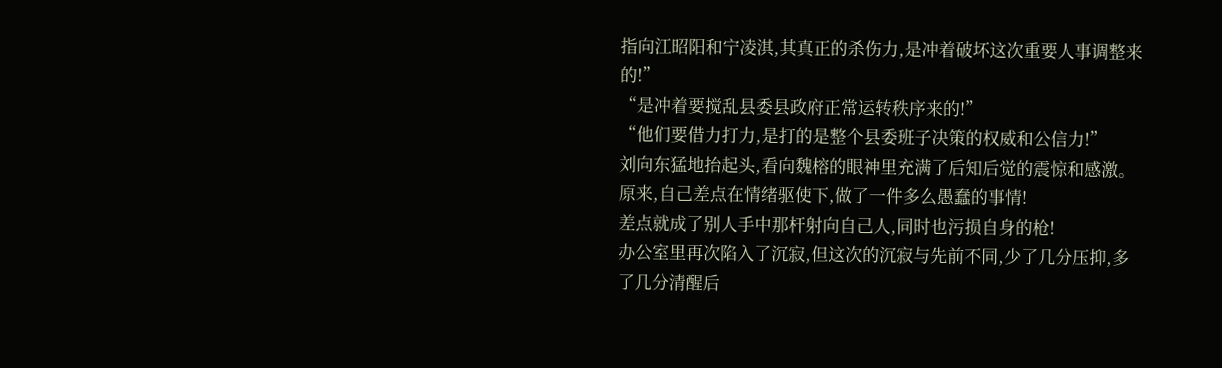指向江昭阳和宁凌淇,其真正的杀伤力,是冲着破坏这次重要人事调整来的!”
“是冲着要搅乱县委县政府正常运转秩序来的!”
“他们要借力打力,是打的是整个县委班子决策的权威和公信力!”
刘向东猛地抬起头,看向魏榕的眼神里充满了后知后觉的震惊和感激。
原来,自己差点在情绪驱使下,做了一件多么愚蠢的事情!
差点就成了别人手中那杆射向自己人,同时也污损自身的枪!
办公室里再次陷入了沉寂,但这次的沉寂与先前不同,少了几分压抑,多了几分清醒后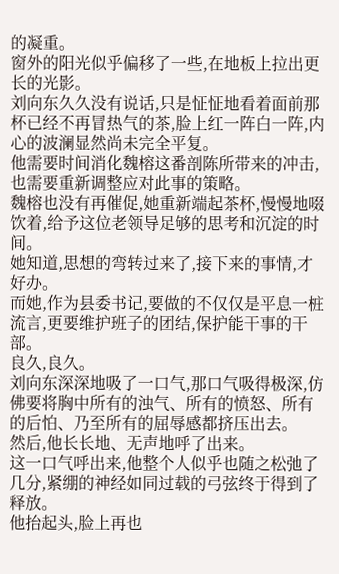的凝重。
窗外的阳光似乎偏移了一些,在地板上拉出更长的光影。
刘向东久久没有说话,只是怔怔地看着面前那杯已经不再冒热气的茶,脸上红一阵白一阵,内心的波澜显然尚未完全平复。
他需要时间消化魏榕这番剖陈所带来的冲击,也需要重新调整应对此事的策略。
魏榕也没有再催促,她重新端起茶杯,慢慢地啜饮着,给予这位老领导足够的思考和沉淀的时间。
她知道,思想的弯转过来了,接下来的事情,才好办。
而她,作为县委书记,要做的不仅仅是平息一桩流言,更要维护班子的团结,保护能干事的干部。
良久,良久。
刘向东深深地吸了一口气,那口气吸得极深,仿佛要将胸中所有的浊气、所有的愤怒、所有的后怕、乃至所有的屈辱感都挤压出去。
然后,他长长地、无声地呼了出来。
这一口气呼出来,他整个人似乎也随之松弛了几分,紧绷的神经如同过载的弓弦终于得到了释放。
他抬起头,脸上再也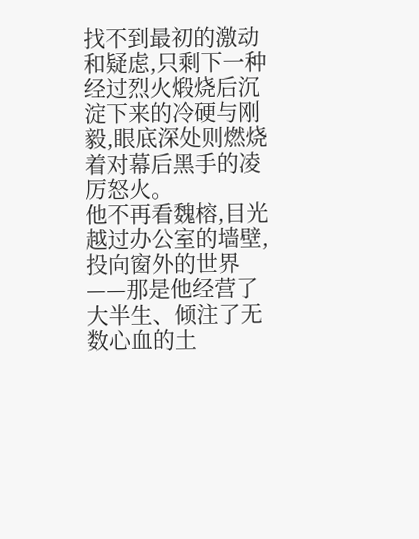找不到最初的激动和疑虑,只剩下一种经过烈火煅烧后沉淀下来的冷硬与刚毅,眼底深处则燃烧着对幕后黑手的凌厉怒火。
他不再看魏榕,目光越过办公室的墙壁,投向窗外的世界——那是他经营了大半生、倾注了无数心血的土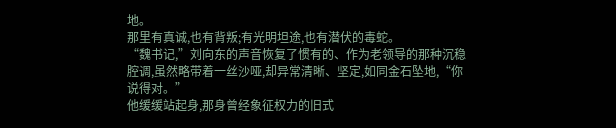地。
那里有真诚,也有背叛;有光明坦途,也有潜伏的毒蛇。
“魏书记,”刘向东的声音恢复了惯有的、作为老领导的那种沉稳腔调,虽然略带着一丝沙哑,却异常清晰、坚定,如同金石坠地,“你说得对。”
他缓缓站起身,那身曾经象征权力的旧式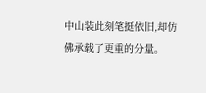中山装此刻笔挺依旧,却仿佛承载了更重的分量。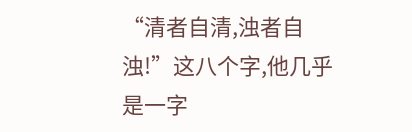“清者自清,浊者自浊!”这八个字,他几乎是一字